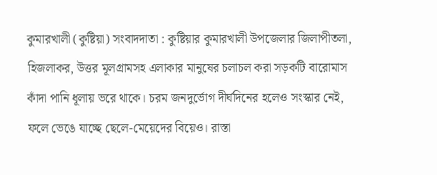কুমারখালী (কুষ্টিয়া) সংবাদদাতা : কুষ্টিয়ার কুমারখালী উপজেলার জিলাপীতলা, হিজলাকর, উত্তর মূলগ্রামসহ এলাকার মানুষের চলাচল করা সড়কটি বারোমাস কাঁদা পানি ধূলায় ভরে থাকে। চরম জনদুর্ভোগ দীর্ঘদিনের হলেও সংস্কার নেই, ফলে ভেঙে যাচ্ছে ছেলে-মেয়েদের বিয়েও। রাস্তা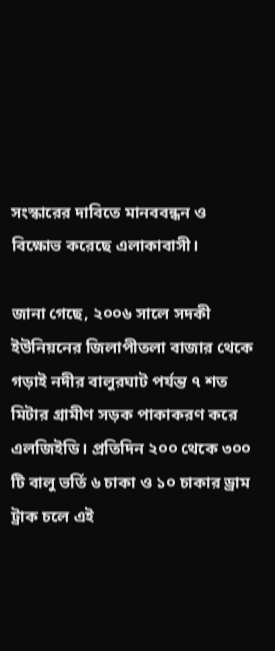সংস্কারের দাবিতে মানববন্ধন ও বিক্ষোভ করেছে এলাকাবাসী।

জানা গেছে, ২০০৬ সালে সদকী ইউনিয়নের জিলাপীতলা বাজার থেকে গড়াই নদীর বালুরঘাট পর্যন্ত ৭ শত মিটার গ্রামীণ সড়ক পাকাকরণ করে এলজিইডি। প্রতিদিন ২০০ থেকে ৩০০ টি বালু ভর্তি ৬ চাকা ও ১০ চাকার ড্রাম ট্রাক চলে এই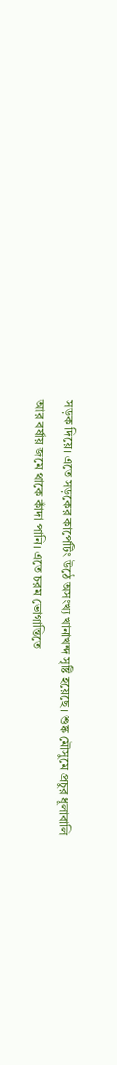সড়ক দিয়ে। এতে সড়কের কার্পেটিং উঠে অসংখ্য খানাখন্দ সৃষ্টি হয়েছে। শুষ্ক মৌসুমে প্রচুর ধূলাবালি আর বর্ষায় জমে থাকে কাঁদা পানি। এতে চরম ভোগান্তিতে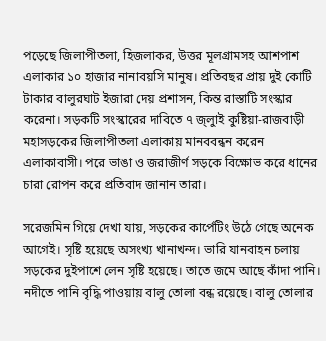পড়েছে জিলাপীতলা, হিজলাকর, উত্তর মূলগ্রামসহ আশপাশ এলাকার ১০ হাজার নানাবয়সি মানুষ। প্রতিবছর প্রায় দুই কোটি টাকার বালুরঘাট ইজারা দেয় প্রশাসন, কিন্ত রাস্তাটি সংস্কার করেনা। সড়কটি সংস্কারের দাবিতে ৭ জ্লুাই কুষ্টিয়া-রাজবাড়ী মহাসড়কের জিলাপীতলা এলাকায় মানববন্ধন করেন এলাকাবাসী। পরে ভাঙা ও জরাজীর্ণ সড়কে বিক্ষোভ করে ধানের চারা রোপন করে প্রতিবাদ জানান তারা।

সরেজমিন গিয়ে দেখা যায়, সড়কের কার্পেটিং উঠে গেছে অনেক আগেই। সৃষ্টি হয়েছে অসংখ্য খানাখন্দ। ভারি যানবাহন চলায় সড়কের দুইপাশে লেন সৃষ্টি হয়েছে। তাতে জমে আছে কাঁদা পানি। নদীতে পানি বৃদ্ধি পাওয়ায় বালু তোলা বন্ধ রয়েছে। বালু তোলার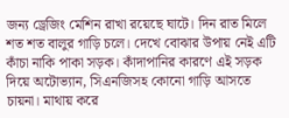জন্য ড্রেজিং মেশিন রাখা রয়েছে ঘাটে। দিন রাত মিলে শত শত বালুর গাড়ি চলে। দেখে বোঝার উপায় নেই এটি কাঁচা নাকি পাকা সড়ক। কাঁদাপানির কারণে এই সড়ক দিয়ে অটোভ্যান, সিএনজিসহ কোনো গাড়ি আসতে চায়না। মাথায় করে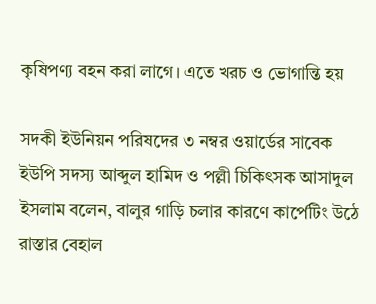কৃষিপণ্য বহন করা লাগে। এতে খরচ ও ভোগান্তি হয়

সদকী ইউনিয়ন পরিষদের ৩ নম্বর ওয়ার্ডের সাবেক ইউপি সদস্য আব্দুল হামিদ ও পল্লী চিকিৎসক আসাদুল ইসলাম বলেন, বালুর গাড়ি চলার কারণে কার্পেটিং উঠে রাস্তার বেহাল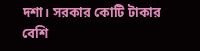দশা। সরকার কোটি টাকার বেশি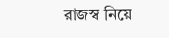রাজস্ব নিয়ে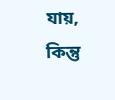যায়, কিন্তু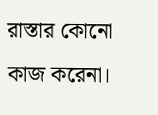রাস্তার কোনো কাজ করেনা।